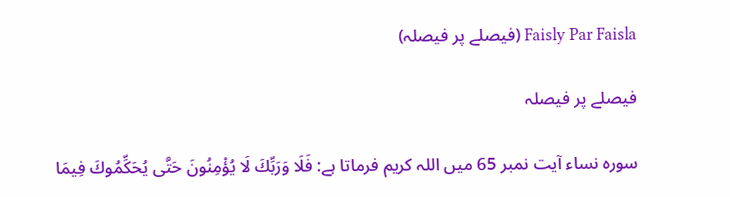Faisly Par Faisla (فیصلے پر فیصلہ)

فیصلے پر فیصلہ

سورہ نساء آیت نمبر 65 میں اللہ کریم فرماتا ہے: فَلَا وَرَبِّكَ لَا يُؤْمِنُونَ حَتَّى يُحَكِّمُوكَ فِيمَا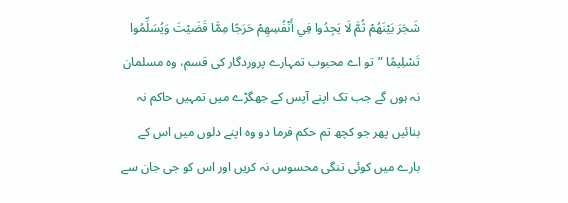شَجَرَ بَيْنَهُمْ ثُمَّ لَا يَجِدُوا فِي أَنْفُسِهِمْ حَرَجًا مِمَّا قَضَيْتَ وَيُسَلِّمُوا تَسْلِيمًا ”تو اے محبوب تمہارے پروردگار کی قسم، وہ مسلمان نہ ہوں گے جب تک اپنے آپس کے جھگڑے میں تمہیں حاکم نہ بنائیں پھر جو کچھ تم حکم فرما دو وہ اپنے دلوں میں اس کے بارے میں کوئی تنگی محسوس نہ کریں اور اس کو جی جان سے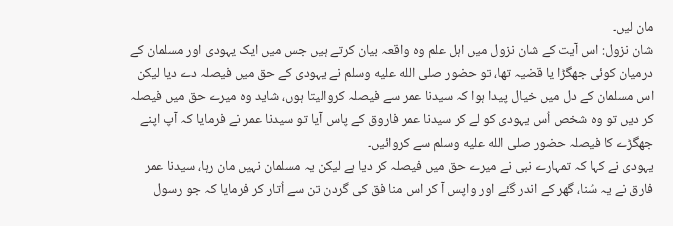مان لیں۔
شان نزول: اس آیت کے شان نزول میں اہل علم وہ واقعہ بیان کرتے ہیں جس میں ایک یہودی اور مسلمان کے درمیان کوئی جھگڑا یا قضیہ تھا، تو حضور صلى الله عليه وسلم نے یہودی کے حق میں فیصلہ دے دیا لیکن اس مسلمان کے دل میں خیال پیدا ہوا کہ سیدنا عمر سے فیصلہ کروالیتا ہوں، شاید وہ میرے حق میں فیصلہ کر دیں تو وہ شخص اُس یہودی کو لے کر سیدنا عمر فاروق کے پاس آیا تو سیدنا عمر نے فرمایا کہ آپ اپنے جھگڑے کا فیصلہ حضور صلى الله عليه وسلم سے کروائیں۔
یہودی نے کہا کہ تمہارے نبی نے میرے حق میں فیصلہ کر دیا ہے لیکن یہ مسلمان نہیں مان رہا، سیدنا عمر فارق نے یہ سُنا، گھر کے اندر گئے اور واپس آ کر اس منا فق کی گردن تن سے اُتار کر فرمایا کہ جو رسول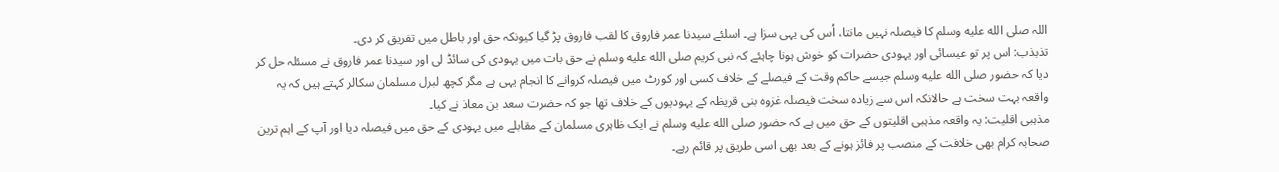اللہ صلى الله عليه وسلم کا فیصلہ نہیں مانتا، اُس کی یہی سزا ہے۔ اسلئے سیدنا عمر فاروق کا لقب فاروق پڑ گیا کیونکہ حق اور باطل میں تفریق کر دی۔
تذبذب: اس پر تو عیسائی اور یہودی حضرات کو خوش ہونا چاہئے کہ نبی کریم صلى الله عليه وسلم نے حق بات میں یہودی کی سائڈ لی اور سیدنا عمر فاروق نے مسئلہ حل کر دیا کہ حضور صلى الله عليه وسلم جیسے حاکم وقت کے فیصلے کے خلاف کسی اور کورٹ میں فیصلہ کروانے کا انجام یہی ہے مگر کچھ لبرل مسلمان سکالر کہتے ہیں کہ یہ واقعہ بہت سخت ہے حالانکہ اس سے زیادہ سخت فیصلہ غزوہ بنی قریظہ کے یہودیوں کے خلاف تھا جو کہ حضرت سعد بن معاذ نے کیا۔
مذہبی اقلیت: یہ واقعہ مذہبی اقلیتوں کے حق میں ہے کہ حضور صلى الله عليه وسلم نے ایک ظاہری مسلمان کے مقابلے میں یہودی کے حق میں فیصلہ دیا اور آپ کے اہم ترین صحابہ کرام بھی خلافت کے منصب پر فائز ہونے کے بعد بھی اسی طریق پر قائم رہے۔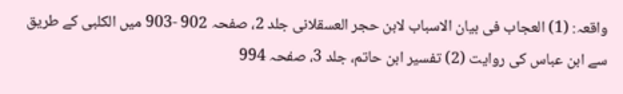واقعہ: (1) العجاب فی بیان الاسباب لابن حجر العسقلانی جلد 2، صفحہ 902 -903 میں الکلبی کے طریق سے ابن عباس کی روایت (2) تفسیر ابن حاتم، جلد 3، صفحہ 994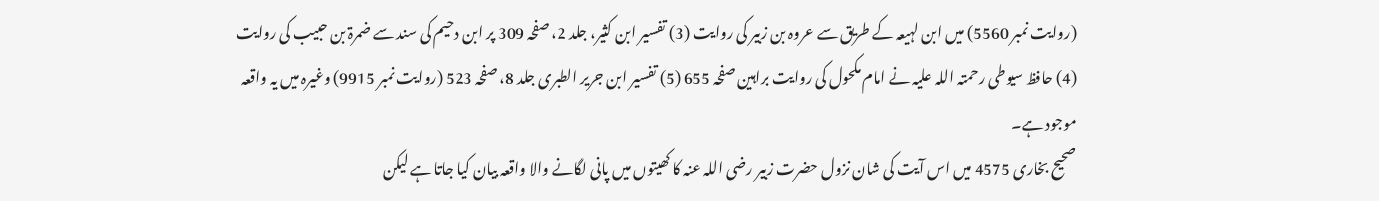(روایت نمبر 5560) میں ابن لہیعہ کے طریق سے عروہ بن زبیر کی روایت (3) تفسیر ابن کثیر، جلد 2، صفحہ 309 پر ابن دحیم کی سند سے ضمرۃ بن حبیب کی روایت (4) حافظ سیوطی رحمتہ اللہ علیہ نے امام مکحول کی روایت براہین صفحہ 655 (5) تفسیر ابن جریر الطبری جلد 8، صفحہ 523 (روایت نمبر 9915) وغیرہ میں یہ واقعہ موجود ہے۔
صحیح بخاری 4575 میں اس آیت کی شان نزول حضرت زبیر رضی اللہ عنہ کا کھیتوں میں پانی لگانے والا واقعہ بیان کیا جاتا ہے لیکن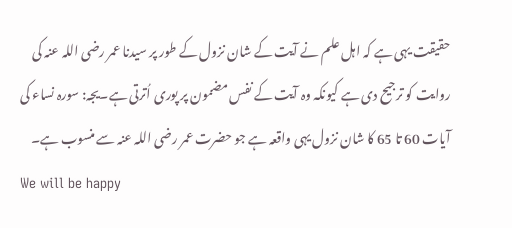حقیقت یہی ہے کہ اہل علم نے آیت کے شان نزول کے طور پر سیدنا عمر رضی اللہ عنہ کی روایت کو ترجیح دی ہے کیونکہ وہ آیت کے نفس مضمون پر پوری اُترتی ہے۔یجہ: سورہ نساء کی آیات 60 تا 65 کا شان نزول یہی واقعہ ہے جو حضرت عمر رضی اللہ عنہ سے منسوب ہے۔
We will be happy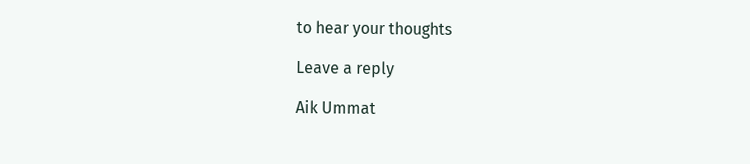to hear your thoughts

Leave a reply

Aik Ummat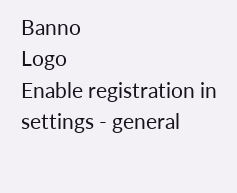Banno
Logo
Enable registration in settings - general